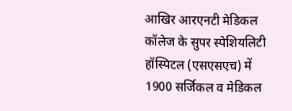आखिर आरएनटी मेडिकल कॉलेज के सुपर स्पेशियलिटी हॉस्पिटल (एसएसएच) में 1900 सर्जिकल व मेडिकल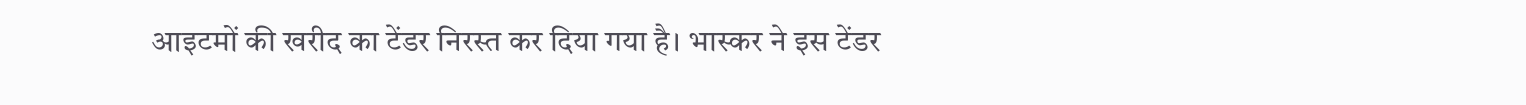आइटमों की खरीद का टेंडर निरस्त कर दिया गया है। भास्कर ने इस टेंडर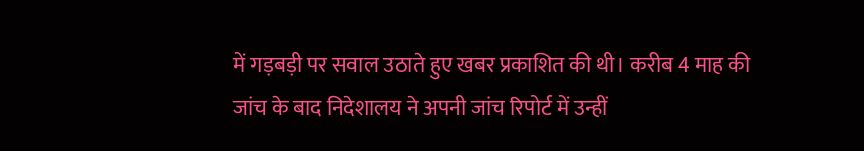में गड़बड़ी पर सवाल उठाते हुए खबर प्रकाशित की थी। करीब 4 माह की जांच के बाद निदेशालय ने अपनी जांच रिपोर्ट में उन्हीं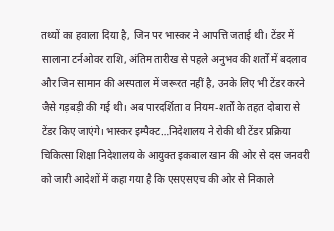तथ्यों का हवाला दिया है, जिन पर भास्कर ने आपत्ति जताई थी। टेंडर में सालाना टर्नओवर राशि, अंतिम तारीख से पहले अनुभव की शर्तों में बदलाव और जिन सामान की अस्पताल में जरूरत नहीं है, उनके लिए भी टेंडर करने जैसे गड़बड़ी की गई थी। अब पारदर्शिता व नियम-शर्तों के तहत दोबारा से टेंडर किए जाएंगे। भास्कर इम्पैक्ट…निदेशालय ने रोकी थी टेंडर प्रक्रिया चिकित्सा शिक्षा निदेशालय के आयुक्त इकबाल खान की ओर से दस जनवरी को जारी आदेशों में कहा गया है कि एसएसएच की ओर से निकाले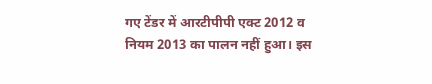गए टेंडर में आरटीपीपी एक्ट 2012 व नियम 2013 का पालन नहीं हुआ। इस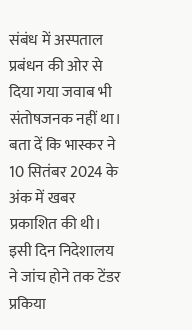संबंध में अस्पताल प्रबंधन की ओर से दिया गया जवाब भी संतोषजनक नहीं था। बता दें कि भास्कर ने 10 सितंबर 2024 के अंक में खबर प्रकाशित की थी। इसी दिन निदेशालय ने जांच होने तक टेंडर प्रकिया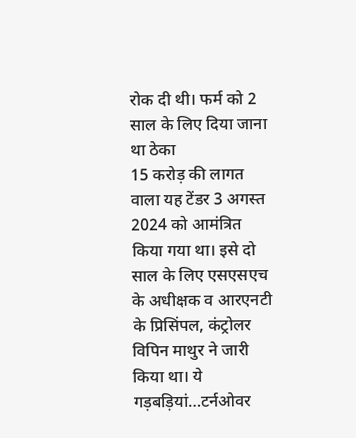रोक दी थी। फर्म को 2 साल के लिए दिया जाना था ठेका
15 करोड़ की लागत वाला यह टेंडर 3 अगस्त 2024 को आमंत्रित किया गया था। इसे दो साल के लिए एसएसएच के अधीक्षक व आरएनटी के प्रिसिंपल, कंट्रोलर विपिन माथुर ने जारी किया था। ये गड़बड़ियां…टर्नओवर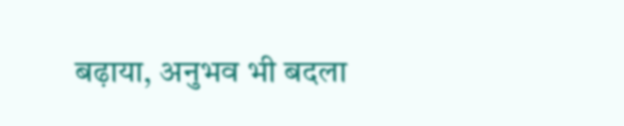बढ़ाया, अनुभव भी बदला